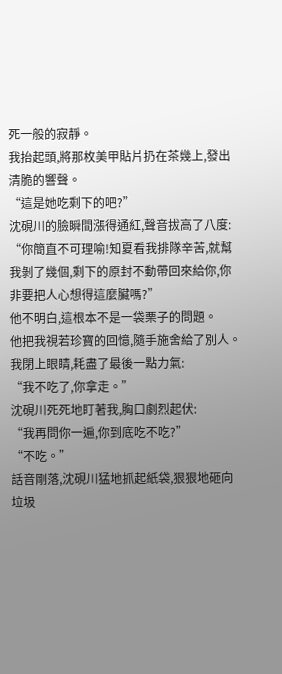死一般的寂靜。
我抬起頭,將那枚美甲貼片扔在茶幾上,發出清脆的響聲。
“這是她吃剩下的吧?”
沈硯川的臉瞬間漲得通紅,聲音拔高了八度:
“你簡直不可理喻!知夏看我排隊辛苦,就幫我剝了幾個,剩下的原封不動帶回來給你,你非要把人心想得這麼臟嗎?”
他不明白,這根本不是一袋栗子的問題。
他把我視若珍寶的回憶,隨手施舍給了別人。
我閉上眼睛,耗盡了最後一點力氣:
“我不吃了,你拿走。”
沈硯川死死地盯著我,胸口劇烈起伏:
“我再問你一遍,你到底吃不吃?”
“不吃。”
話音剛落,沈硯川猛地抓起紙袋,狠狠地砸向垃圾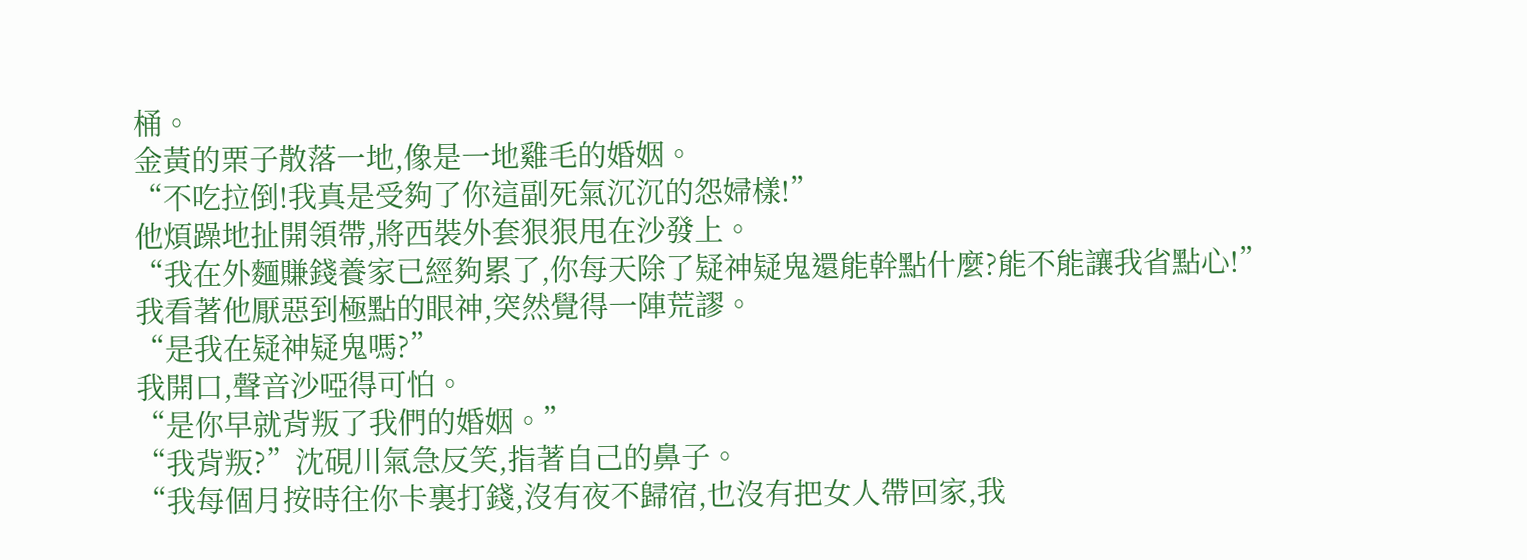桶。
金黃的栗子散落一地,像是一地雞毛的婚姻。
“不吃拉倒!我真是受夠了你這副死氣沉沉的怨婦樣!”
他煩躁地扯開領帶,將西裝外套狠狠甩在沙發上。
“我在外麵賺錢養家已經夠累了,你每天除了疑神疑鬼還能幹點什麼?能不能讓我省點心!”
我看著他厭惡到極點的眼神,突然覺得一陣荒謬。
“是我在疑神疑鬼嗎?”
我開口,聲音沙啞得可怕。
“是你早就背叛了我們的婚姻。”
“我背叛?”沈硯川氣急反笑,指著自己的鼻子。
“我每個月按時往你卡裏打錢,沒有夜不歸宿,也沒有把女人帶回家,我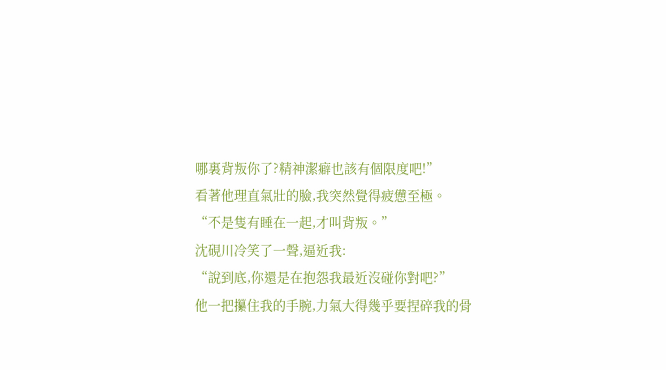哪裏背叛你了?精神潔癖也該有個限度吧!”
看著他理直氣壯的臉,我突然覺得疲憊至極。
“不是隻有睡在一起,才叫背叛。”
沈硯川冷笑了一聲,逼近我:
“說到底,你還是在抱怨我最近沒碰你對吧?”
他一把攥住我的手腕,力氣大得幾乎要捏碎我的骨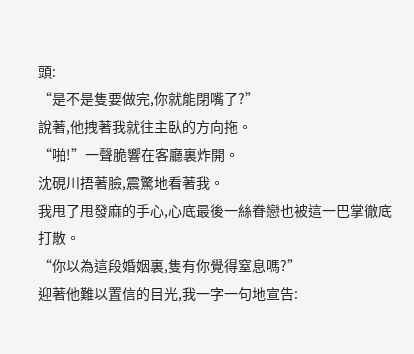頭:
“是不是隻要做完,你就能閉嘴了?”
說著,他拽著我就往主臥的方向拖。
“啪!”一聲脆響在客廳裏炸開。
沈硯川捂著臉,震驚地看著我。
我甩了甩發麻的手心,心底最後一絲眷戀也被這一巴掌徹底打散。
“你以為這段婚姻裏,隻有你覺得窒息嗎?”
迎著他難以置信的目光,我一字一句地宣告: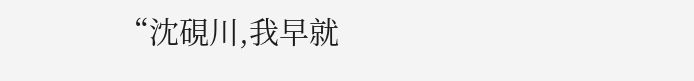“沈硯川,我早就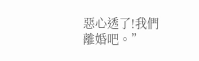惡心透了!我們離婚吧。”